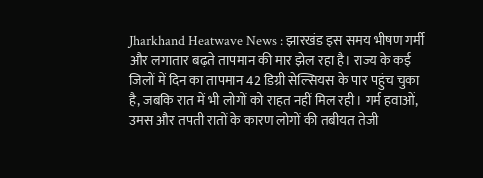Jharkhand Heatwave News : झारखंड इस समय भीषण गर्मी और लगातार बढ़ते तापमान की मार झेल रहा है। राज्य के कई जिलों में दिन का तापमान 42 डिग्री सेल्सियस के पार पहुंच चुका है, जबकि रात में भी लोगों को राहत नहीं मिल रही। गर्म हवाओं, उमस और तपती रातों के कारण लोगों की तबीयत तेजी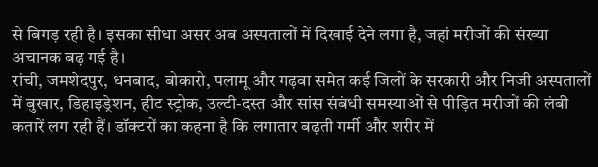से बिगड़ रही है। इसका सीधा असर अब अस्पतालों में दिखाई देने लगा है, जहां मरीजों की संख्या अचानक बढ़ गई है।
रांची, जमशेदपुर, धनबाद, बोकारो, पलामू और गढ़वा समेत कई जिलों के सरकारी और निजी अस्पतालों में बुखार, डिहाइड्रेशन, हीट स्ट्रोक, उल्टी-दस्त और सांस संबंधी समस्याओं से पीड़ित मरीजों की लंबी कतारें लग रही हैं। डॉक्टरों का कहना है कि लगातार बढ़ती गर्मी और शरीर में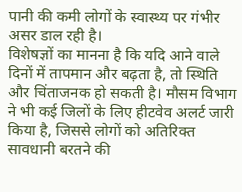पानी की कमी लोगों के स्वास्थ्य पर गंभीर असर डाल रही है।
विशेषज्ञों का मानना है कि यदि आने वाले दिनों में तापमान और बढ़ता है, तो स्थिति और चिंताजनक हो सकती है। मौसम विभाग ने भी कई जिलों के लिए हीटवेव अलर्ट जारी किया है, जिससे लोगों को अतिरिक्त सावधानी बरतने की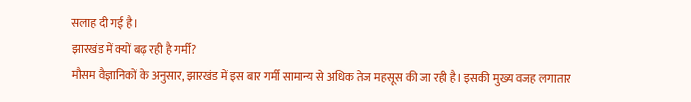सलाह दी गई है।
झारखंड में क्यों बढ़ रही है गर्मी?
मौसम वैज्ञानिकों के अनुसार, झारखंड में इस बार गर्मी सामान्य से अधिक तेज महसूस की जा रही है। इसकी मुख्य वजह लगातार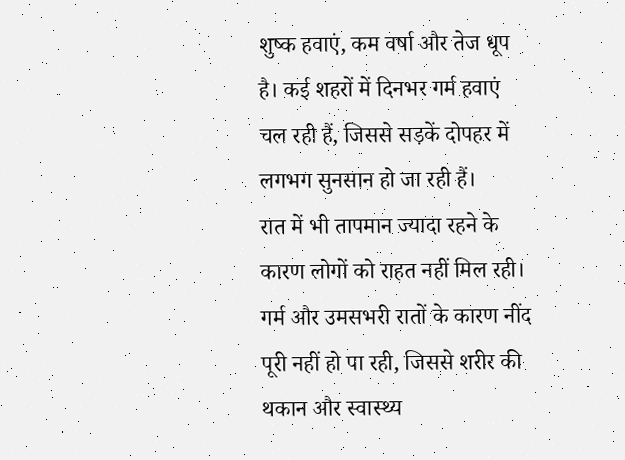शुष्क हवाएं, कम वर्षा और तेज धूप है। कई शहरों में दिनभर गर्म हवाएं चल रही हैं, जिससे सड़कें दोपहर में लगभग सुनसान हो जा रही हैं।
रात में भी तापमान ज्यादा रहने के कारण लोगों को राहत नहीं मिल रही। गर्म और उमसभरी रातों के कारण नींद पूरी नहीं हो पा रही, जिससे शरीर की थकान और स्वास्थ्य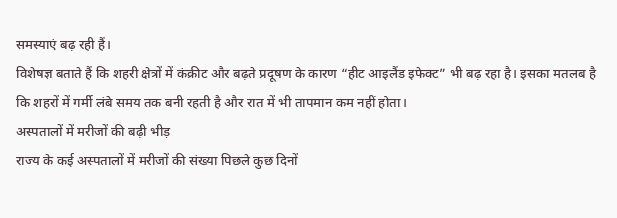समस्याएं बढ़ रही हैं।
विशेषज्ञ बताते हैं कि शहरी क्षेत्रों में कंक्रीट और बढ़ते प्रदूषण के कारण “हीट आइलैंड इफेक्ट” भी बढ़ रहा है। इसका मतलब है कि शहरों में गर्मी लंबे समय तक बनी रहती है और रात में भी तापमान कम नहीं होता।
अस्पतालों में मरीजों की बढ़ी भीड़
राज्य के कई अस्पतालों में मरीजों की संख्या पिछले कुछ दिनों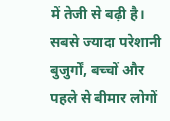में तेजी से बढ़ी है। सबसे ज्यादा परेशानी बुजुर्गों, बच्चों और पहले से बीमार लोगों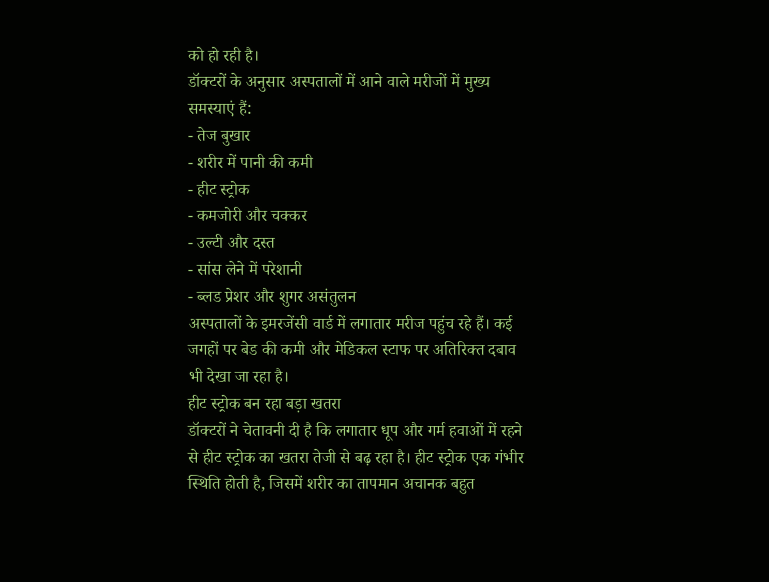को हो रही है।
डॉक्टरों के अनुसार अस्पतालों में आने वाले मरीजों में मुख्य समस्याएं हैं:
- तेज बुखार
- शरीर में पानी की कमी
- हीट स्ट्रोक
- कमजोरी और चक्कर
- उल्टी और दस्त
- सांस लेने में परेशानी
- ब्लड प्रेशर और शुगर असंतुलन
अस्पतालों के इमरजेंसी वार्ड में लगातार मरीज पहुंच रहे हैं। कई जगहों पर बेड की कमी और मेडिकल स्टाफ पर अतिरिक्त दबाव भी देखा जा रहा है।
हीट स्ट्रोक बन रहा बड़ा खतरा
डॉक्टरों ने चेतावनी दी है कि लगातार धूप और गर्म हवाओं में रहने से हीट स्ट्रोक का खतरा तेजी से बढ़ रहा है। हीट स्ट्रोक एक गंभीर स्थिति होती है, जिसमें शरीर का तापमान अचानक बहुत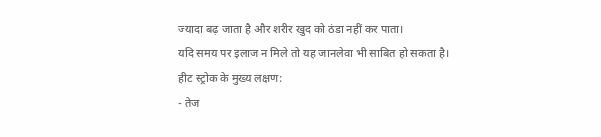ज्यादा बढ़ जाता है और शरीर खुद को ठंडा नहीं कर पाता।
यदि समय पर इलाज न मिले तो यह जानलेवा भी साबित हो सकता है।
हीट स्ट्रोक के मुख्य लक्षण:
- तेज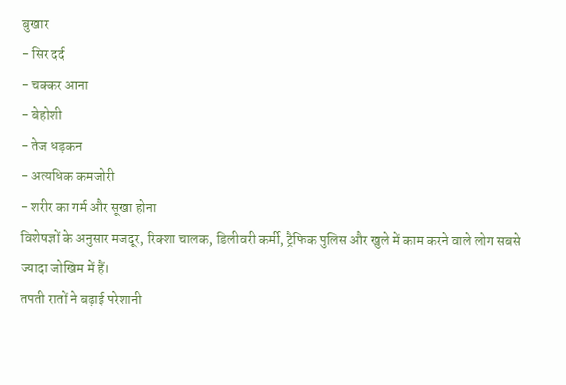बुखार
- सिर दर्द
- चक्कर आना
- बेहोशी
- तेज धड़कन
- अत्यधिक कमजोरी
- शरीर का गर्म और सूखा होना
विशेषज्ञों के अनुसार मजदूर, रिक्शा चालक, डिलीवरी कर्मी, ट्रैफिक पुलिस और खुले में काम करने वाले लोग सबसे ज्यादा जोखिम में हैं।
तपती रातों ने बढ़ाई परेशानी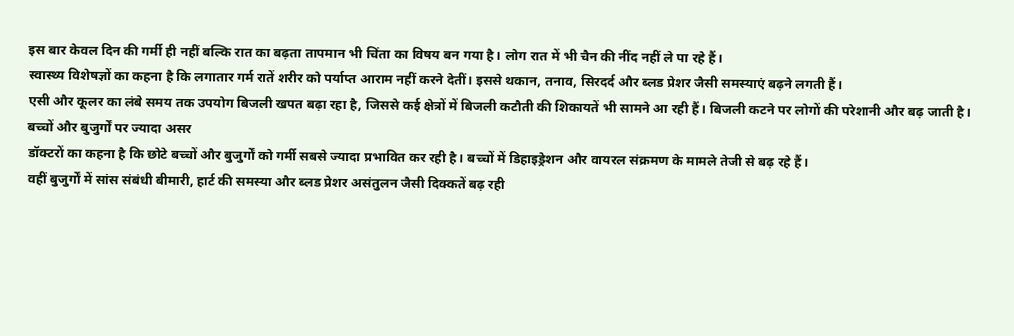इस बार केवल दिन की गर्मी ही नहीं बल्कि रात का बढ़ता तापमान भी चिंता का विषय बन गया है। लोग रात में भी चैन की नींद नहीं ले पा रहे हैं।
स्वास्थ्य विशेषज्ञों का कहना है कि लगातार गर्म रातें शरीर को पर्याप्त आराम नहीं करने देतीं। इससे थकान, तनाव, सिरदर्द और ब्लड प्रेशर जैसी समस्याएं बढ़ने लगती हैं।
एसी और कूलर का लंबे समय तक उपयोग बिजली खपत बढ़ा रहा है, जिससे कई क्षेत्रों में बिजली कटौती की शिकायतें भी सामने आ रही हैं। बिजली कटने पर लोगों की परेशानी और बढ़ जाती है।
बच्चों और बुजुर्गों पर ज्यादा असर
डॉक्टरों का कहना है कि छोटे बच्चों और बुजुर्गों को गर्मी सबसे ज्यादा प्रभावित कर रही है। बच्चों में डिहाइड्रेशन और वायरल संक्रमण के मामले तेजी से बढ़ रहे हैं।
वहीं बुजुर्गों में सांस संबंधी बीमारी, हार्ट की समस्या और ब्लड प्रेशर असंतुलन जैसी दिक्कतें बढ़ रही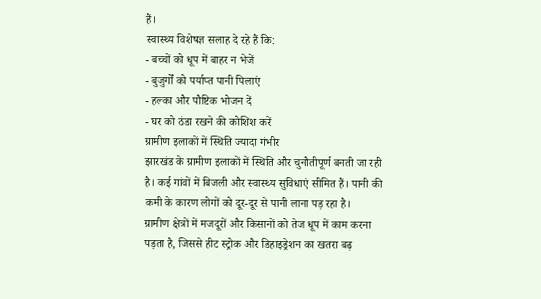हैं।
स्वास्थ्य विशेषज्ञ सलाह दे रहे हैं कि:
- बच्चों को धूप में बाहर न भेजें
- बुजुर्गों को पर्याप्त पानी पिलाएं
- हल्का और पौष्टिक भोजन दें
- घर को ठंडा रखने की कोशिश करें
ग्रामीण इलाकों में स्थिति ज्यादा गंभीर
झारखंड के ग्रामीण इलाकों में स्थिति और चुनौतीपूर्ण बनती जा रही है। कई गांवों में बिजली और स्वास्थ्य सुविधाएं सीमित हैं। पानी की कमी के कारण लोगों को दूर-दूर से पानी लाना पड़ रहा है।
ग्रामीण क्षेत्रों में मजदूरों और किसानों को तेज धूप में काम करना पड़ता है, जिससे हीट स्ट्रोक और डिहाइड्रेशन का खतरा बढ़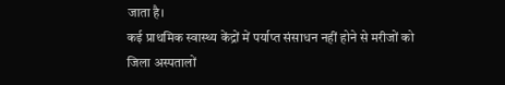जाता है।
कई प्राथमिक स्वास्थ्य केंद्रों में पर्याप्त संसाधन नहीं होने से मरीजों को जिला अस्पतालों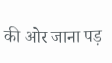की ओर जाना पड़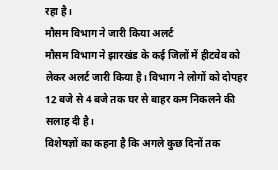रहा है।
मौसम विभाग ने जारी किया अलर्ट
मौसम विभाग ने झारखंड के कई जिलों में हीटवेव को लेकर अलर्ट जारी किया है। विभाग ने लोगों को दोपहर 12 बजे से 4 बजे तक घर से बाहर कम निकलने की सलाह दी है।
विशेषज्ञों का कहना है कि अगले कुछ दिनों तक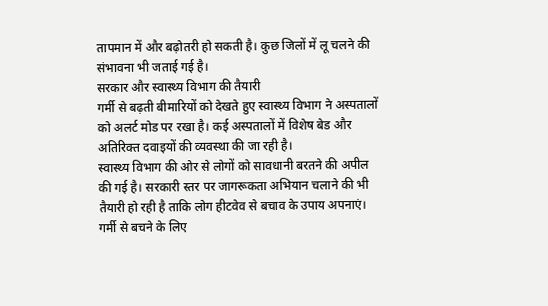तापमान में और बढ़ोतरी हो सकती है। कुछ जिलों में लू चलने की संभावना भी जताई गई है।
सरकार और स्वास्थ्य विभाग की तैयारी
गर्मी से बढ़ती बीमारियों को देखते हुए स्वास्थ्य विभाग ने अस्पतालों को अलर्ट मोड पर रखा है। कई अस्पतालों में विशेष बेड और अतिरिक्त दवाइयों की व्यवस्था की जा रही है।
स्वास्थ्य विभाग की ओर से लोगों को सावधानी बरतने की अपील की गई है। सरकारी स्तर पर जागरूकता अभियान चलाने की भी तैयारी हो रही है ताकि लोग हीटवेव से बचाव के उपाय अपनाएं।
गर्मी से बचने के लिए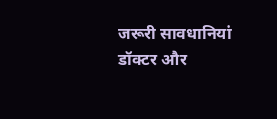जरूरी सावधानियां
डॉक्टर और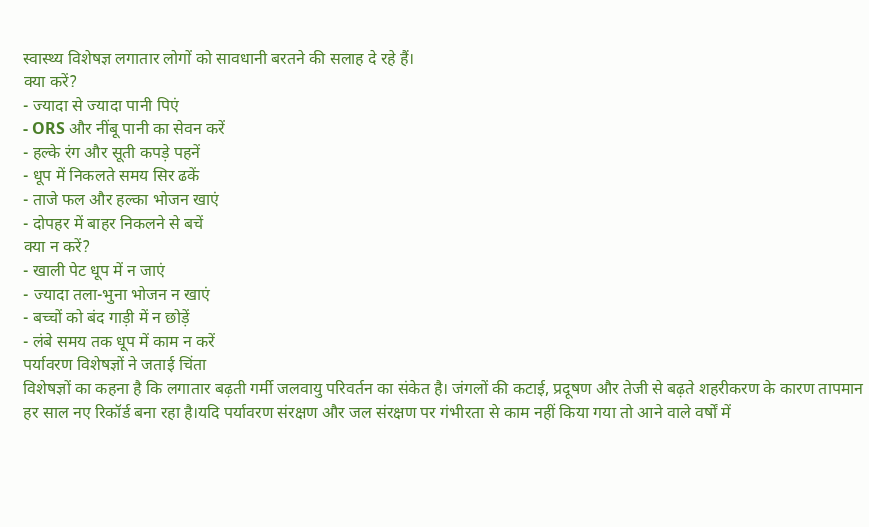स्वास्थ्य विशेषज्ञ लगातार लोगों को सावधानी बरतने की सलाह दे रहे हैं।
क्या करें?
- ज्यादा से ज्यादा पानी पिएं
- ORS और नींबू पानी का सेवन करें
- हल्के रंग और सूती कपड़े पहनें
- धूप में निकलते समय सिर ढकें
- ताजे फल और हल्का भोजन खाएं
- दोपहर में बाहर निकलने से बचें
क्या न करें?
- खाली पेट धूप में न जाएं
- ज्यादा तला-भुना भोजन न खाएं
- बच्चों को बंद गाड़ी में न छोड़ें
- लंबे समय तक धूप में काम न करें
पर्यावरण विशेषज्ञों ने जताई चिंता
विशेषज्ञों का कहना है कि लगातार बढ़ती गर्मी जलवायु परिवर्तन का संकेत है। जंगलों की कटाई, प्रदूषण और तेजी से बढ़ते शहरीकरण के कारण तापमान हर साल नए रिकॉर्ड बना रहा है।यदि पर्यावरण संरक्षण और जल संरक्षण पर गंभीरता से काम नहीं किया गया तो आने वाले वर्षों में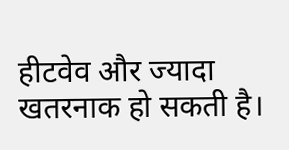हीटवेव और ज्यादा खतरनाक हो सकती है।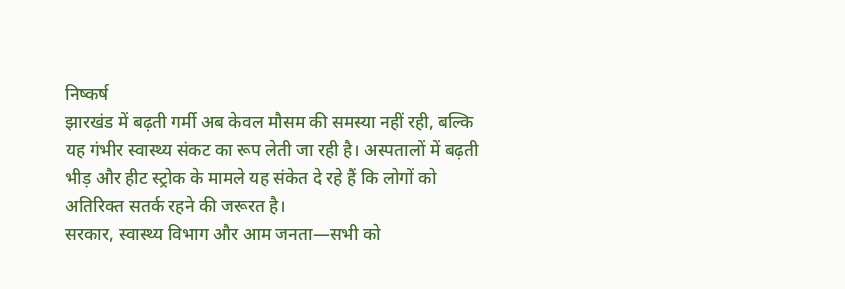निष्कर्ष
झारखंड में बढ़ती गर्मी अब केवल मौसम की समस्या नहीं रही, बल्कि यह गंभीर स्वास्थ्य संकट का रूप लेती जा रही है। अस्पतालों में बढ़ती भीड़ और हीट स्ट्रोक के मामले यह संकेत दे रहे हैं कि लोगों को अतिरिक्त सतर्क रहने की जरूरत है।
सरकार, स्वास्थ्य विभाग और आम जनता—सभी को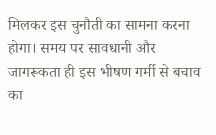मिलकर इस चुनौती का सामना करना होगा। समय पर सावधानी और जागरूकता ही इस भीषण गर्मी से बचाव का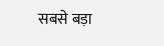सबसे बड़ा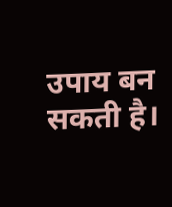उपाय बन सकती है।